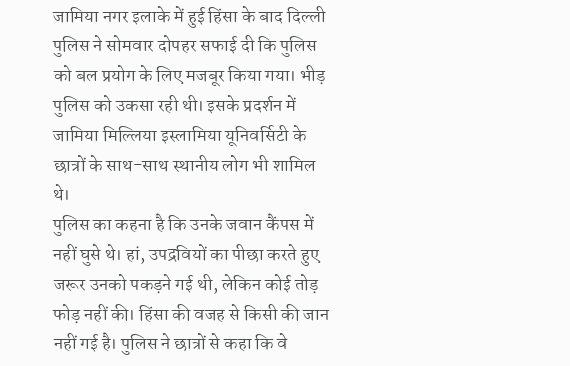जामिया नगर इलाके में हुई हिंसा के बाद दिल्ली पुलिस ने सोमवार दोपहर सफाई दी कि पुलिस को बल प्रयोग के लिए मजबूर किया गया। भीड़ पुलिस को उकसा रही थी। इसके प्रदर्शन में जामिया मिल्लिया इस्लामिया यूनिवर्सिटी के छात्रों के साथ-साथ स्थानीय लोग भी शामिल थे।
पुलिस का कहना है कि उनके जवान कैंपस में नहीं घुसे थे। हां, उपद्रवियों का पीछा करते हुए जरूर उनको पकड़ने गई थी, लेकिन कोई तोड़ फोड़ नहीं की। हिंसा की वजह से किसी की जान नहीं गई है। पुलिस ने छात्रों से कहा कि वे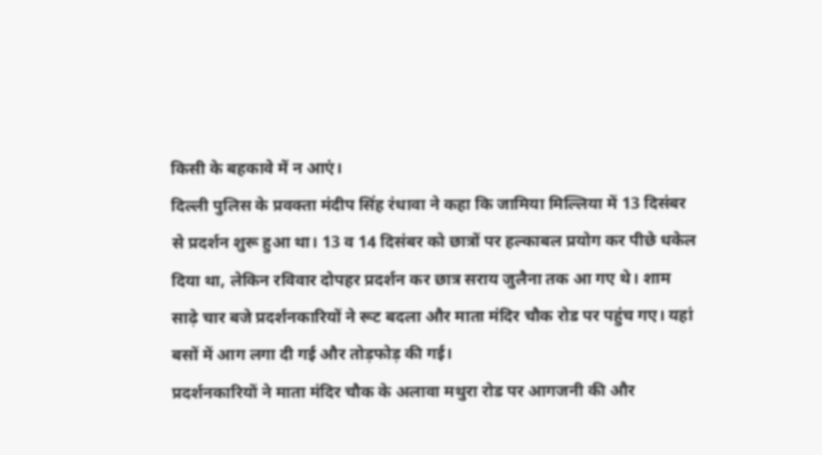किसी के बहकावे में न आएं।
दिल्ली पुलिस के प्रवक्ता मंदीप सिंह रंधावा ने कहा कि जामिया मिल्लिया में 13 दिसंबर से प्रदर्शन शुरू हुआ था। 13 व 14 दिसंबर को छात्रों पर हल्काबल प्रयोग कर पीछे धकेल दिया था, लेकिन रविवार दोपहर प्रदर्शन कर छात्र सराय जुलैना तक आ गए थे। शाम साढ़े चार बजे प्रदर्शनकारियों ने रूट बदला और माता मंदिर चौक रोड पर पहुंच गए। यहां बसों में आग लगा दी गई और तोड़फोड़ की गई।
प्रदर्शनकारियों ने माता मंदिर चौक के अलावा मथुरा रोड पर आगजनी की और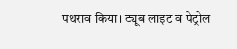पथराव किया। ट्यूब लाइट व पेट्रोल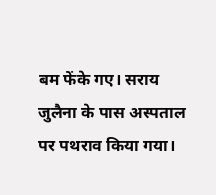बम फेंके गए। सराय जुलैना के पास अस्पताल पर पथराव किया गया।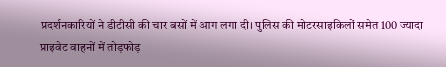प्रदर्शनकारियों ने डीटीसी की चार बसों में आग लगा दी। पुलिस की मोटरसाइकिलों समेत 100 ज्यादा प्राइवेट वाहनों में तोड़फोड़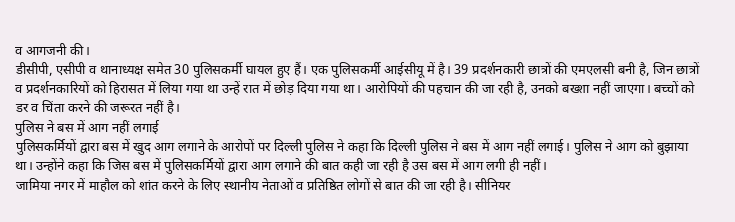व आगजनी की।
डीसीपी, एसीपी व थानाध्यक्ष समेत 30 पुलिसकर्मी घायल हुए हैं। एक पुलिसकर्मी आईसीयू में है। 39 प्रदर्शनकारी छात्रों की एमएलसी बनी है, जिन छात्रों व प्रदर्शनकारियों को हिरासत में लिया गया था उन्हें रात में छोड़ दिया गया था। आरोपियों की पहचान की जा रही है, उनको बख्शा नहीं जाएगा। बच्चों को डर व चिंता करने की जरूरत नहीं है।
पुलिस ने बस में आग नहीं लगाई
पुलिसकर्मियों द्वारा बस में खुद आग लगाने के आरोपों पर दिल्ली पुलिस ने कहा कि दिल्ली पुलिस ने बस में आग नहीं लगाई। पुलिस ने आग को बुझाया था। उन्होंने कहा कि जिस बस में पुलिसकर्मियों द्वारा आग लगाने की बात कही जा रही है उस बस में आग लगी ही नहीं।
जामिया नगर में माहौल को शांत करने के लिए स्थानीय नेताओं व प्रतिष्ठित लोगों से बात की जा रही है। सीनियर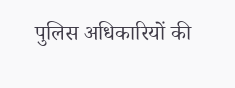पुलिस अधिकारियों की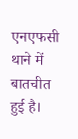एनएफसी थाने में बातचीत हुई है।